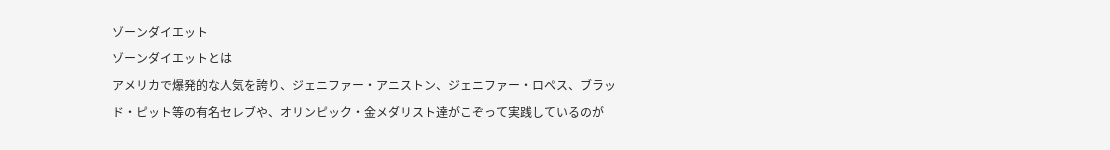ゾーンダイエット
ゾーンダイエットとは
アメリカで爆発的な人気を誇り、ジェニファー・アニストン、ジェニファー・ロペス、ブラッド・ピット等の有名セレブや、オリンピック・金メダリスト達がこぞって実践しているのが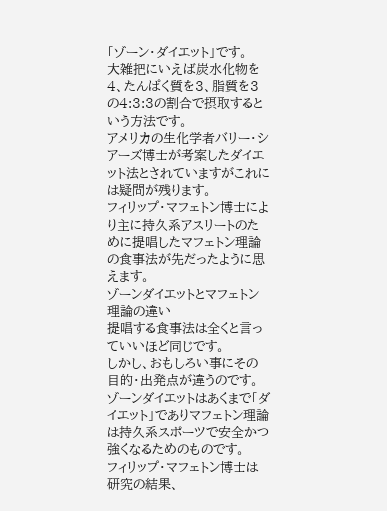「ゾーン・ダイエット」です。
大雑把にいえば炭水化物を4、たんぱく質を3、脂質を3の4:3:3の割合で摂取するという方法です。
アメリカの生化学者バリー・シアーズ博士が考案したダイエット法とされていますがこれには疑問が残ります。
フィリップ・マフェトン博士により主に持久系アスリートのために提唱したマフェトン理論の食事法が先だったように思えます。
ゾーンダイエットとマフェトン理論の違い
提唱する食事法は全くと言っていいほど同じです。
しかし、おもしろい事にその目的・出発点が違うのです。
ゾーンダイエットはあくまで「ダイエット」でありマフェトン理論は持久系スポーツで安全かつ強くなるためのものです。
フィリップ・マフェトン博士は研究の結果、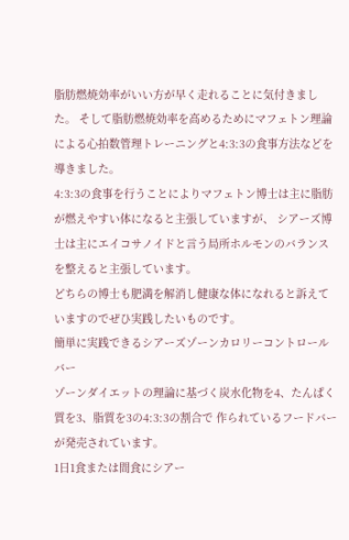脂肪燃焼効率がいい方が早く走れることに気付きました。 そして脂肪燃焼効率を高めるためにマフェトン理論による心拍数管理トレーニングと4:3:3の食事方法などを導きました。
4:3:3の食事を行うことによりマフェトン博士は主に脂肪が燃えやすい体になると主張していますが、 シアーズ博士は主にエイコサノイドと言う局所ホルモンのバランスを整えると主張しています。
どちらの博士も肥満を解消し健康な体になれると訴えていますのでぜひ実践したいものです。
簡単に実践できるシアーズゾーンカロリーコントロールバー
ゾーンダイエットの理論に基づく炭水化物を4、たんぱく質を3、脂質を3の4:3:3の割合で 作られているフードバーが発売されています。
1日1食または間食にシアー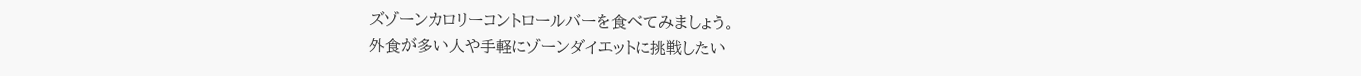ズゾーンカロリーコントロールバーを食べてみましょう。
外食が多い人や手軽にゾーンダイエットに挑戦したい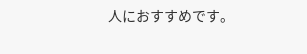人におすすめです。